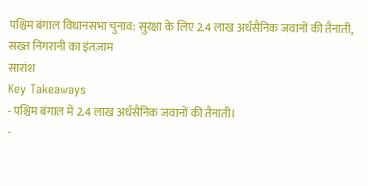पश्चिम बंगाल विधानसभा चुनाव: सुरक्षा के लिए 2.4 लाख अर्धसैनिक जवानों की तैनाती, सख्त निगरानी का इंतज़ाम
सारांश
Key Takeaways
- पश्चिम बंगाल में 2.4 लाख अर्धसैनिक जवानों की तैनाती।
-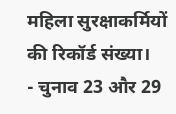महिला सुरक्षाकर्मियों की रिकॉर्ड संख्या।
- चुनाव 23 और 29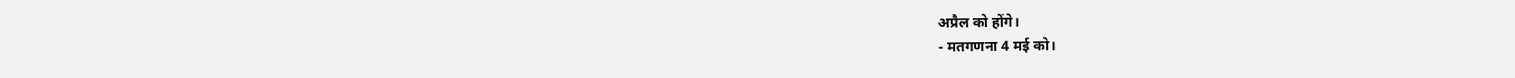अप्रैल को होंगे।
- मतगणना 4 मई को।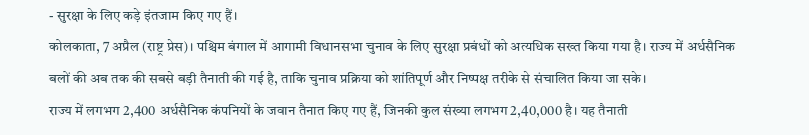- सुरक्षा के लिए कड़े इंतजाम किए गए हैं।
कोलकाता, 7 अप्रैल (राष्ट्र प्रेस)। पश्चिम बंगाल में आगामी विधानसभा चुनाव के लिए सुरक्षा प्रबंधों को अत्यधिक सख्त किया गया है। राज्य में अर्धसैनिक बलों की अब तक की सबसे बड़ी तैनाती की गई है, ताकि चुनाव प्रक्रिया को शांतिपूर्ण और निष्पक्ष तरीके से संचालित किया जा सके।
राज्य में लगभग 2,400 अर्धसैनिक कंपनियों के जवान तैनात किए गए हैं, जिनकी कुल संख्या लगभग 2,40,000 है। यह तैनाती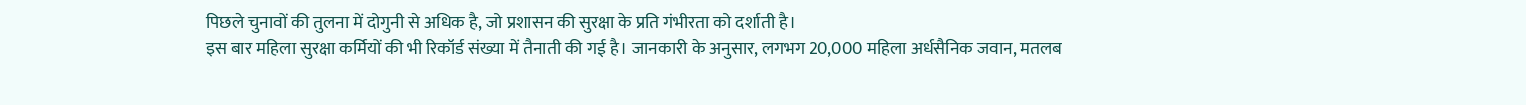पिछले चुनावों की तुलना में दोगुनी से अधिक है, जो प्रशासन की सुरक्षा के प्रति गंभीरता को दर्शाती है।
इस बार महिला सुरक्षा कर्मियों की भी रिकॉर्ड संख्या में तैनाती की गई है। जानकारी के अनुसार, लगभग 20,000 महिला अर्धसैनिक जवान, मतलब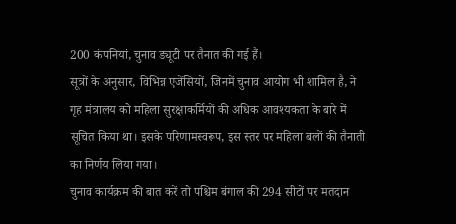200 कंपनियां, चुनाव ड्यूटी पर तैनात की गई हैं।
सूत्रों के अनुसार, विभिन्न एजेंसियों, जिनमें चुनाव आयोग भी शामिल है, ने गृह मंत्रालय को महिला सुरक्षाकर्मियों की अधिक आवश्यकता के बारे में सूचित किया था। इसके परिणामस्वरूप, इस स्तर पर महिला बलों की तैनाती का निर्णय लिया गया।
चुनाव कार्यक्रम की बात करें तो पश्चिम बंगाल की 294 सीटों पर मतदान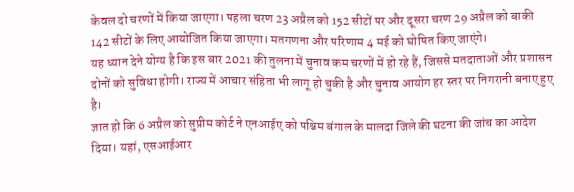केवल दो चरणों में किया जाएगा। पहला चरण 23 अप्रैल को 152 सीटों पर और दूसरा चरण 29 अप्रैल को बाकी 142 सीटों के लिए आयोजित किया जाएगा। मतगणना और परिणाम 4 मई को घोषित किए जाएंगे।
यह ध्यान देने योग्य है कि इस बार 2021 की तुलना में चुनाव कम चरणों में हो रहे हैं, जिससे मतदाताओं और प्रशासन दोनों को सुविधा होगी। राज्य में आचार संहिता भी लागू हो चुकी है और चुनाव आयोग हर स्तर पर निगरानी बनाए हुए है।
ज्ञात हो कि 6 अप्रैल को सुप्रीम कोर्ट ने एनआईए को पश्चिम बंगाल के मालदा जिले की घटना की जांच का आदेश दिया। यहां, एसआईआर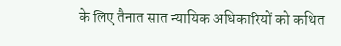के लिए तैनात सात न्यायिक अधिकारियों को कथित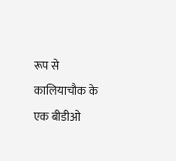रूप से कालियाचौक के एक बीडीओ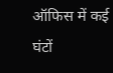ऑफिस में कई घंटों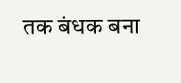तक बंधक बना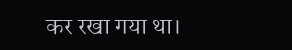कर रखा गया था।